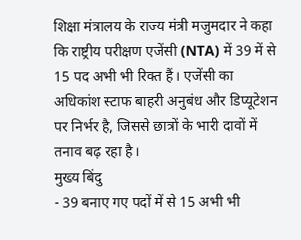शिक्षा मंत्रालय के राज्य मंत्री मजुमदार ने कहा कि राष्ट्रीय परीक्षण एजेंसी (NTA) में 39 में से 15 पद अभी भी रिक्त हैं। एजेंसी का अधिकांश स्टाफ बाहरी अनुबंध और डिप्यूटेशन पर निर्भर है, जिससे छात्रों के भारी दावों में तनाव बढ़ रहा है।
मुख्य बिंदु
- 39 बनाए गए पदों में से 15 अभी भी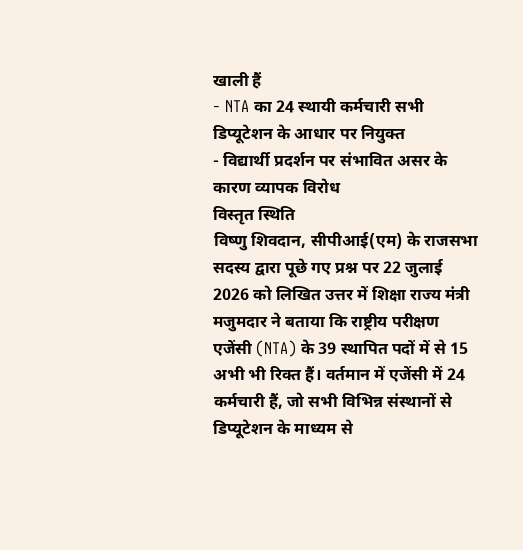खाली हैं
- NTA का 24 स्थायी कर्मचारी सभी डिप्यूटेशन के आधार पर नियुक्त
- विद्यार्थी प्रदर्शन पर संभावित असर के कारण व्यापक विरोध
विस्तृत स्थिति
विष्णु शिवदान, सीपीआई(एम) के राजसभा सदस्य द्वारा पूछे गए प्रश्न पर 22 जुलाई 2026 को लिखित उत्तर में शिक्षा राज्य मंत्री मजुमदार ने बताया कि राष्ट्रीय परीक्षण एजेंसी (NTA) के 39 स्थापित पदों में से 15 अभी भी रिक्त हैं। वर्तमान में एजेंसी में 24 कर्मचारी हैं, जो सभी विभिन्न संस्थानों से डिप्यूटेशन के माध्यम से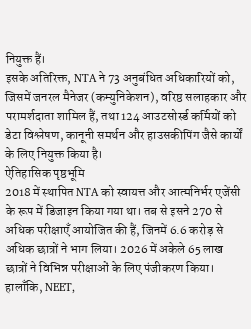नियुक्त हैं।
इसके अतिरिक्त, NTA ने 73 अनुबंधित अधिकारियों को, जिसमें जनरल मैनेजर (कम्युनिकेशन), वरिष्ठ सलाहकार और परामर्शदाता शामिल हैं, तथा 124 आउटसोर्स्ड कर्मियों को डेटा विश्लेषण, कानूनी समर्थन और हाउसकीपिंग जैसे कार्यों के लिए नियुक्त किया है।
ऐतिहासिक पृष्ठभूमि
2018 में स्थापित NTA को स्वायत्त और आत्मनिर्भर एजेंसी के रूप में डिजाइन किया गया था। तब से इसने 270 से अधिक परीक्षाएँ आयोजित की हैं, जिनमें 6.6 करोड़ से अधिक छात्रों ने भाग लिया। 2026 में अकेले 65 लाख छात्रों ने विभिन्न परीक्षाओं के लिए पंजीकरण किया।
हालाँकि, NEET,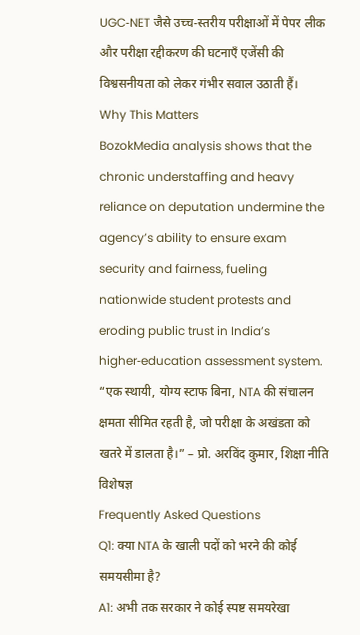UGC‑NET जैसे उच्च‑स्तरीय परीक्षाओं में पेपर लीक और परीक्षा रद्दीकरण की घटनाएँ एजेंसी की विश्वसनीयता को लेकर गंभीर सवाल उठाती हैं।
Why This Matters
BozokMedia analysis shows that the chronic understaffing and heavy reliance on deputation undermine the agency’s ability to ensure exam security and fairness, fueling nationwide student protests and eroding public trust in India’s higher‑education assessment system.
“एक स्थायी, योग्य स्टाफ बिना, NTA की संचालन क्षमता सीमित रहती है, जो परीक्षा के अखंडता को खतरे में डालता है।” – प्रो. अरविंद कुमार, शिक्षा नीति विशेषज्ञ
Frequently Asked Questions
Q1: क्या NTA के खाली पदों को भरने की कोई समयसीमा है?
A1: अभी तक सरकार ने कोई स्पष्ट समयरेखा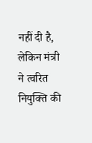नहीं दी है, लेकिन मंत्री ने त्वरित नियुक्ति की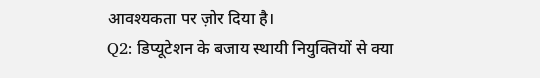आवश्यकता पर ज़ोर दिया है।
Q2: डिप्यूटेशन के बजाय स्थायी नियुक्तियों से क्या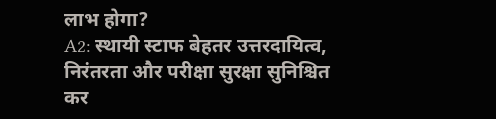लाभ होगा?
A2: स्थायी स्टाफ बेहतर उत्तरदायित्व, निरंतरता और परीक्षा सुरक्षा सुनिश्चित कर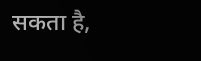सकता है,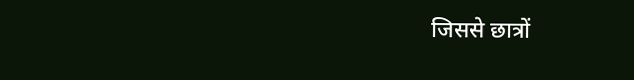जिससे छात्रों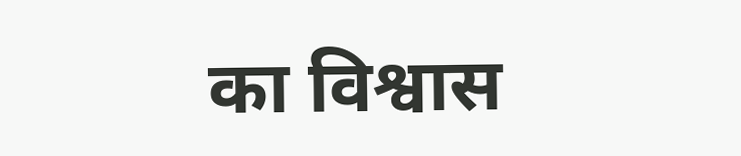का विश्वास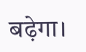बढ़ेगा।